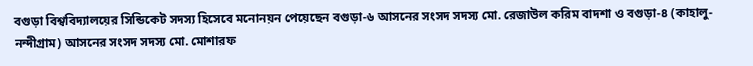বগুড়া বিশ্ববিদ্যালয়ের সিন্ডিকেট সদস্য হিসেবে মনোনয়ন পেয়েছেন বগুড়া-৬ আসনের সংসদ সদস্য মো. রেজাউল করিম বাদশা ও বগুড়া-৪ (কাহালু-নন্দীগ্রাম) আসনের সংসদ সদস্য মো. মোশারফ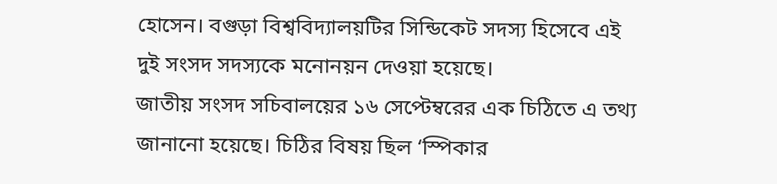হোসেন। বগুড়া বিশ্ববিদ্যালয়টির সিন্ডিকেট সদস্য হিসেবে এই দুই সংসদ সদস্যকে মনোনয়ন দেওয়া হয়েছে।
জাতীয় সংসদ সচিবালয়ের ১৬ সেপ্টেম্বরের এক চিঠিতে এ তথ্য জানানো হয়েছে। চিঠির বিষয় ছিল ‘স্পিকার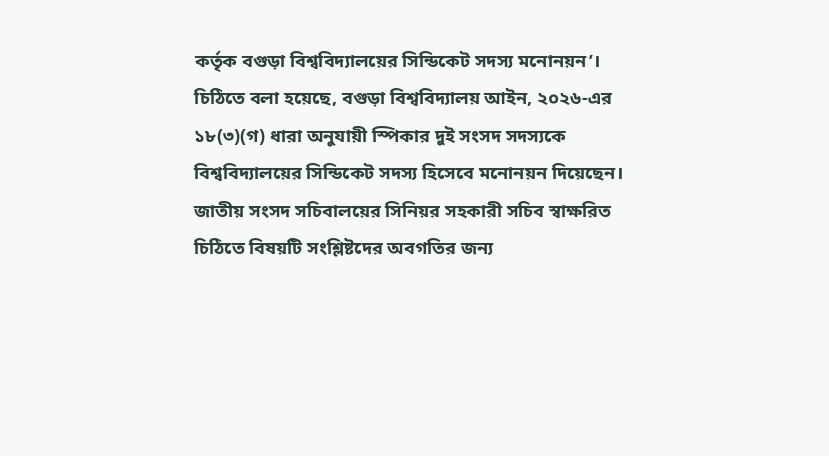কর্তৃক বগুড়া বিশ্ববিদ্যালয়ের সিন্ডিকেট সদস্য মনোনয়ন’। চিঠিতে বলা হয়েছে, বগুড়া বিশ্ববিদ্যালয় আইন, ২০২৬-এর ১৮(৩)(গ) ধারা অনুযায়ী স্পিকার দুই সংসদ সদস্যকে বিশ্ববিদ্যালয়ের সিন্ডিকেট সদস্য হিসেবে মনোনয়ন দিয়েছেন।
জাতীয় সংসদ সচিবালয়ের সিনিয়র সহকারী সচিব স্বাক্ষরিত চিঠিতে বিষয়টি সংশ্লিষ্টদের অবগতির জন্য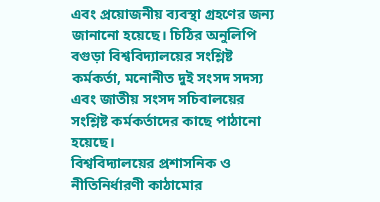এবং প্রয়োজনীয় ব্যবস্থা গ্রহণের জন্য জানানো হয়েছে। চিঠির অনুলিপি বগুড়া বিশ্ববিদ্যালয়ের সংশ্লিষ্ট কর্মকর্তা, মনোনীত দুই সংসদ সদস্য এবং জাতীয় সংসদ সচিবালয়ের সংশ্লিষ্ট কর্মকর্তাদের কাছে পাঠানো হয়েছে।
বিশ্ববিদ্যালয়ের প্রশাসনিক ও নীতিনির্ধারণী কাঠামোর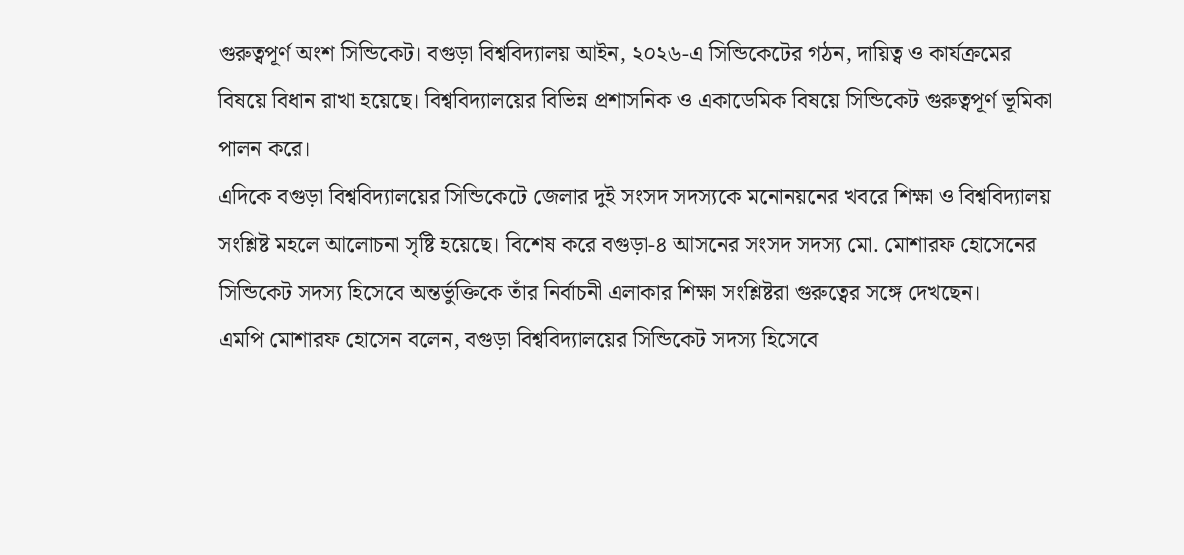গুরুত্বপূর্ণ অংশ সিন্ডিকেট। বগুড়া বিশ্ববিদ্যালয় আইন, ২০২৬-এ সিন্ডিকেটের গঠন, দায়িত্ব ও কার্যক্রমের বিষয়ে বিধান রাখা হয়েছে। বিশ্ববিদ্যালয়ের বিভিন্ন প্রশাসনিক ও একাডেমিক বিষয়ে সিন্ডিকেট গুরুত্বপূর্ণ ভূমিকা পালন করে।
এদিকে বগুড়া বিশ্ববিদ্যালয়ের সিন্ডিকেটে জেলার দুই সংসদ সদস্যকে মনোনয়নের খবরে শিক্ষা ও বিশ্ববিদ্যালয় সংশ্লিষ্ট মহলে আলোচনা সৃষ্টি হয়েছে। বিশেষ করে বগুড়া-৪ আসনের সংসদ সদস্য মো. মোশারফ হোসেনের সিন্ডিকেট সদস্য হিসেবে অন্তর্ভুক্তিকে তাঁর নির্বাচনী এলাকার শিক্ষা সংশ্লিষ্টরা গুরুত্বের সঙ্গে দেখছেন।
এমপি মোশারফ হোসেন বলেন, বগুড়া বিশ্ববিদ্যালয়ের সিন্ডিকেট সদস্য হিসেবে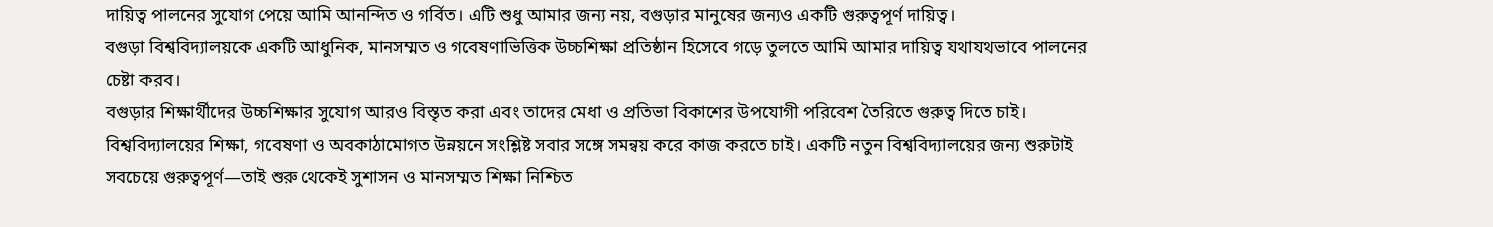দায়িত্ব পালনের সুযোগ পেয়ে আমি আনন্দিত ও গর্বিত। এটি শুধু আমার জন্য নয়, বগুড়ার মানুষের জন্যও একটি গুরুত্বপূর্ণ দায়িত্ব।
বগুড়া বিশ্ববিদ্যালয়কে একটি আধুনিক, মানসম্মত ও গবেষণাভিত্তিক উচ্চশিক্ষা প্রতিষ্ঠান হিসেবে গড়ে তুলতে আমি আমার দায়িত্ব যথাযথভাবে পালনের চেষ্টা করব।
বগুড়ার শিক্ষার্থীদের উচ্চশিক্ষার সুযোগ আরও বিস্তৃত করা এবং তাদের মেধা ও প্রতিভা বিকাশের উপযোগী পরিবেশ তৈরিতে গুরুত্ব দিতে চাই।
বিশ্ববিদ্যালয়ের শিক্ষা, গবেষণা ও অবকাঠামোগত উন্নয়নে সংশ্লিষ্ট সবার সঙ্গে সমন্বয় করে কাজ করতে চাই। একটি নতুন বিশ্ববিদ্যালয়ের জন্য শুরুটাই সবচেয়ে গুরুত্বপূর্ণ—তাই শুরু থেকেই সুশাসন ও মানসম্মত শিক্ষা নিশ্চিত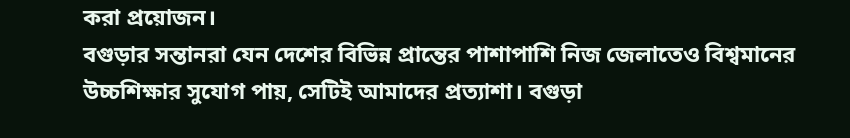করা প্রয়োজন।
বগুড়ার সন্তানরা যেন দেশের বিভিন্ন প্রান্তের পাশাপাশি নিজ জেলাতেও বিশ্বমানের উচ্চশিক্ষার সুযোগ পায়, সেটিই আমাদের প্রত্যাশা। বগুড়া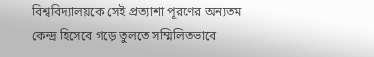বিশ্ববিদ্যালয়কে সেই প্রত্যাশা পূরণের অন্যতম কেন্দ্র হিসেবে গড়ে তুলতে সম্মিলিতভাবে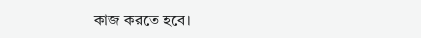কাজ করতে হবে।